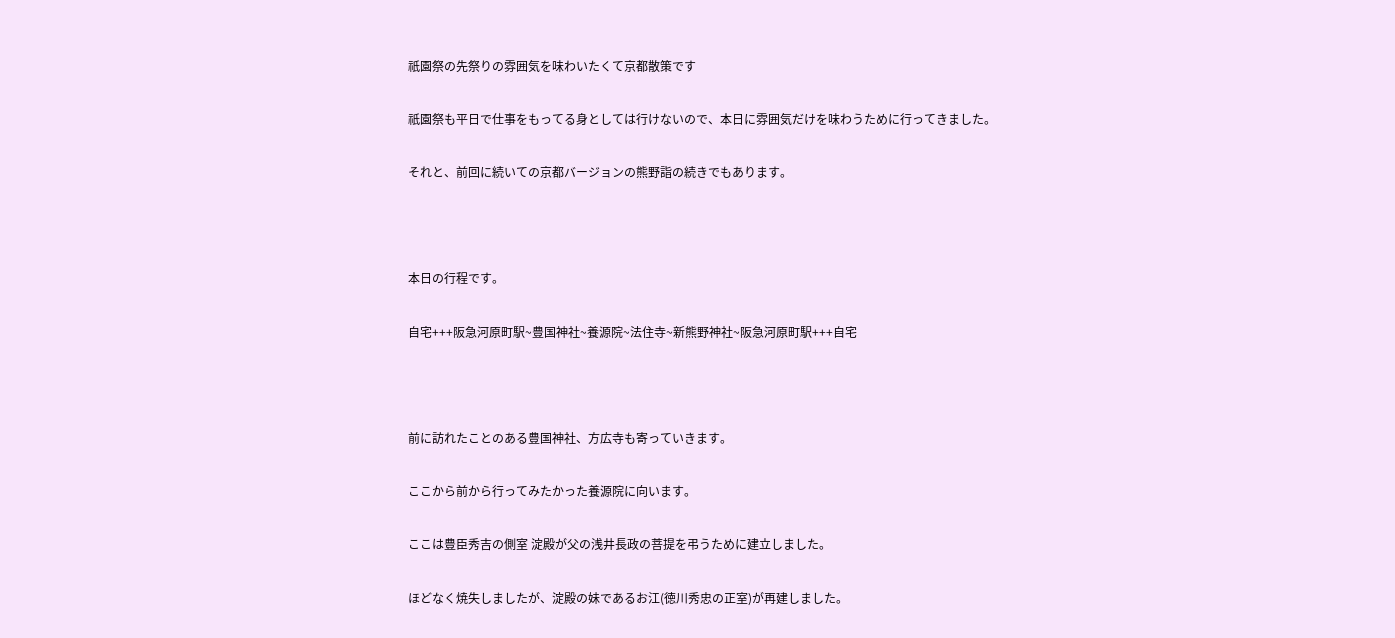祇園祭の先祭りの雰囲気を味わいたくて京都散策です

祇園祭も平日で仕事をもってる身としては行けないので、本日に雰囲気だけを味わうために行ってきました。

それと、前回に続いての京都バージョンの熊野詣の続きでもあります。



本日の行程です。

自宅+++阪急河原町駅~豊国神社~養源院~法住寺~新熊野神社~阪急河原町駅+++自宅



前に訪れたことのある豊国神社、方広寺も寄っていきます。

ここから前から行ってみたかった養源院に向います。

ここは豊臣秀吉の側室 淀殿が父の浅井長政の菩提を弔うために建立しました。

ほどなく焼失しましたが、淀殿の妹であるお江(徳川秀忠の正室)が再建しました。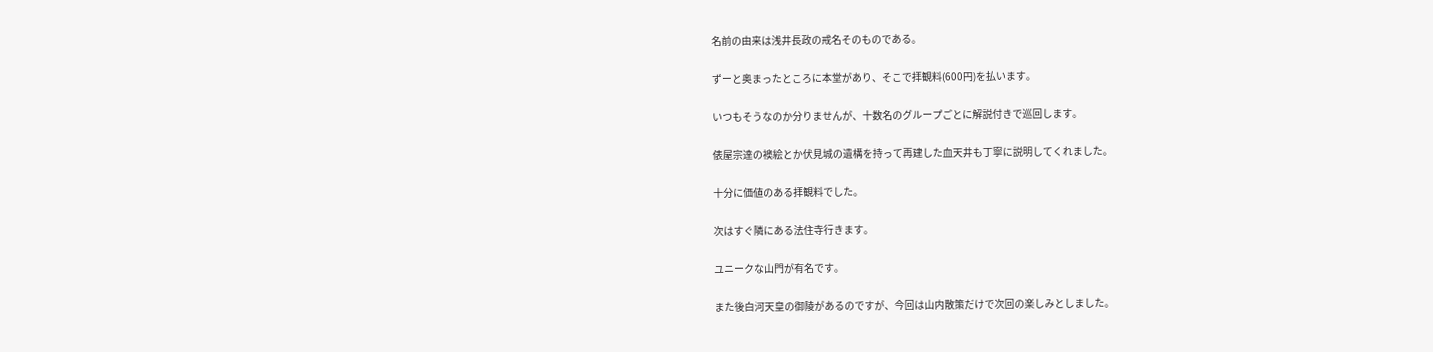名前の由来は浅井長政の戒名そのものである。

ずーと奥まったところに本堂があり、そこで拝観料(600円)を払います。

いつもそうなのか分りませんが、十数名のグループごとに解説付きで巡回します。

俵屋宗達の襖絵とか伏見城の遺構を持って再建した血天井も丁寧に説明してくれました。

十分に価値のある拝観料でした。

次はすぐ隣にある法住寺行きます。

ユニークな山門が有名です。

また後白河天皇の御陵があるのですが、今回は山内散策だけで次回の楽しみとしました。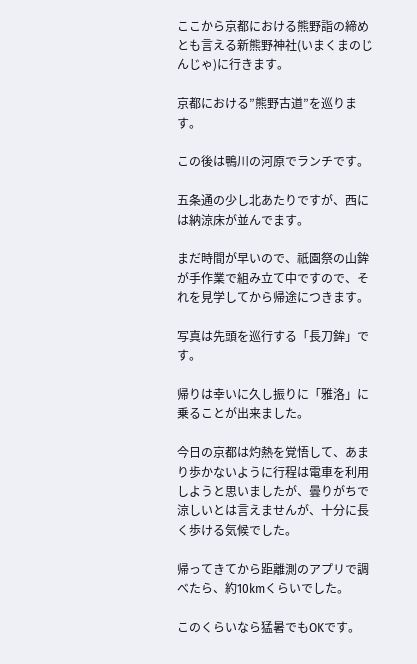ここから京都における熊野詣の締めとも言える新熊野神社(いまくまのじんじゃ)に行きます。

京都における”熊野古道”を巡ります。

この後は鴨川の河原でランチです。

五条通の少し北あたりですが、西には納涼床が並んでます。

まだ時間が早いので、祇園祭の山鉾が手作業で組み立て中ですので、それを見学してから帰途につきます。

写真は先頭を巡行する「長刀鉾」です。

帰りは幸いに久し振りに「雅洛」に乗ることが出来ました。

今日の京都は灼熱を覚悟して、あまり歩かないように行程は電車を利用しようと思いましたが、曇りがちで涼しいとは言えませんが、十分に長く歩ける気候でした。

帰ってきてから距離測のアプリで調べたら、約10kmくらいでした。

このくらいなら猛暑でもOKです。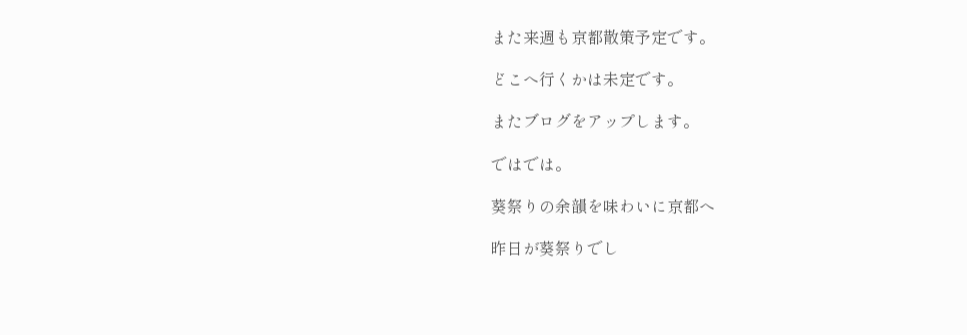また来週も京都散策予定です。

どこへ行くかは未定です。

またブログをアップします。

ではでは。

葵祭りの余韻を味わいに京都へ

昨日が葵祭りでし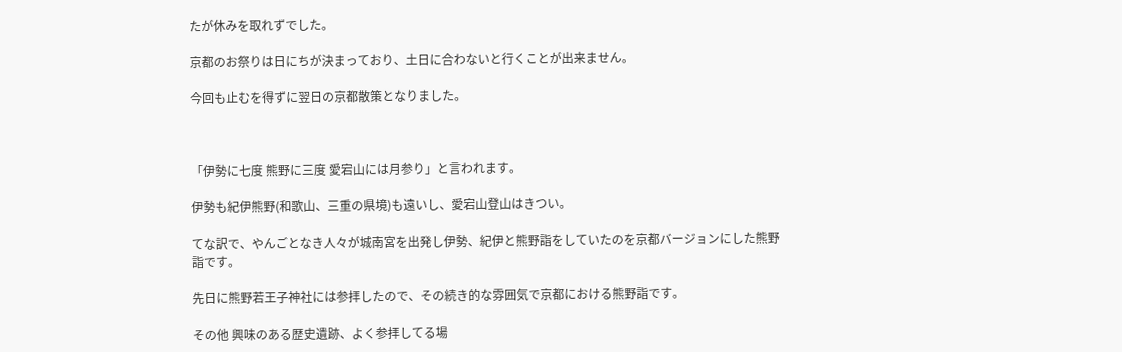たが休みを取れずでした。

京都のお祭りは日にちが決まっており、土日に合わないと行くことが出来ません。

今回も止むを得ずに翌日の京都散策となりました。



「伊勢に七度 熊野に三度 愛宕山には月参り」と言われます。

伊勢も紀伊熊野(和歌山、三重の県境)も遠いし、愛宕山登山はきつい。

てな訳で、やんごとなき人々が城南宮を出発し伊勢、紀伊と熊野詣をしていたのを京都バージョンにした熊野詣です。

先日に熊野若王子神社には参拝したので、その続き的な雰囲気で京都における熊野詣です。

その他 興味のある歴史遺跡、よく参拝してる場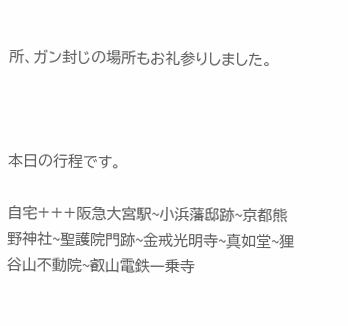所、ガン封じの場所もお礼参りしました。



本日の行程です。

自宅+++阪急大宮駅~小浜藩邸跡~京都熊野神社~聖護院門跡~金戒光明寺~真如堂~狸谷山不動院~叡山電鉄一乗寺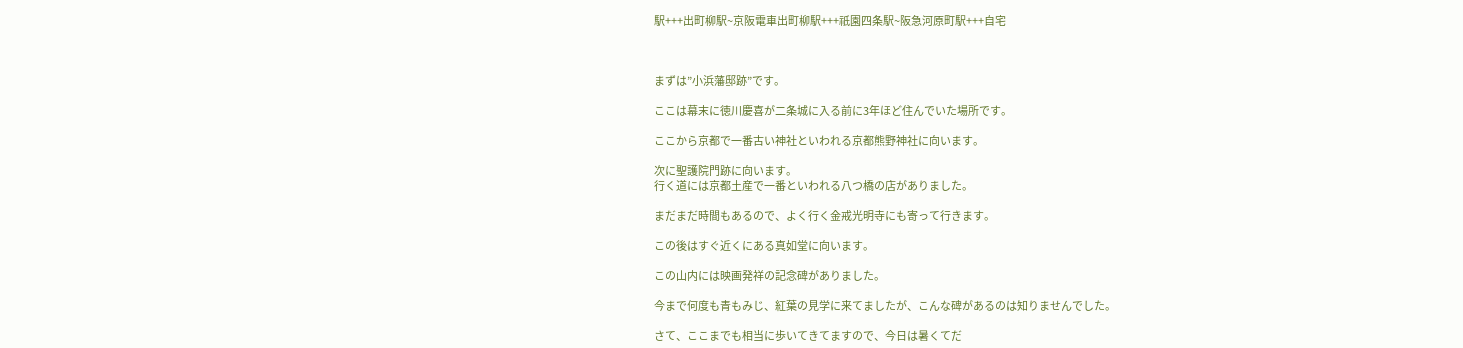駅+++出町柳駅~京阪電車出町柳駅+++祇園四条駅~阪急河原町駅+++自宅



まずは”小浜藩邸跡”です。

ここは幕末に徳川慶喜が二条城に入る前に3年ほど住んでいた場所です。

ここから京都で一番古い神社といわれる京都熊野神社に向います。

次に聖護院門跡に向います。
行く道には京都土産で一番といわれる八つ橋の店がありました。

まだまだ時間もあるので、よく行く金戒光明寺にも寄って行きます。

この後はすぐ近くにある真如堂に向います。

この山内には映画発祥の記念碑がありました。

今まで何度も青もみじ、紅葉の見学に来てましたが、こんな碑があるのは知りませんでした。

さて、ここまでも相当に歩いてきてますので、今日は暑くてだ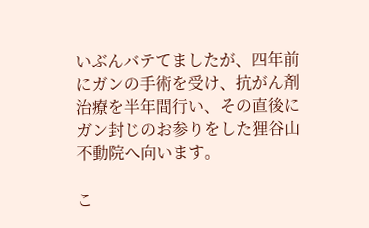いぶんバテてましたが、四年前にガンの手術を受け、抗がん剤治療を半年間行い、その直後にガン封じのお参りをした狸谷山不動院へ向います。

こ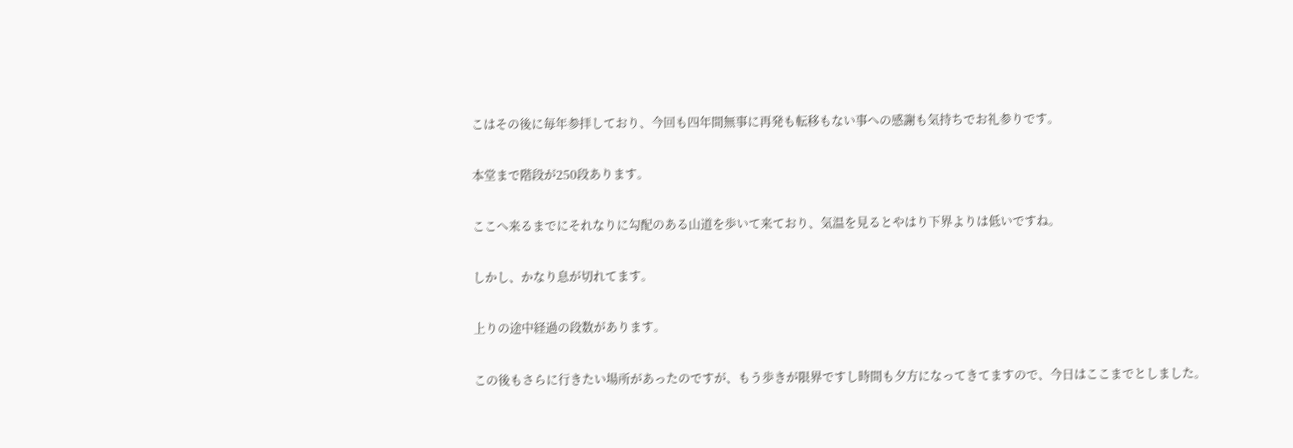こはその後に毎年参拝しており、今回も四年間無事に再発も転移もない事への感謝も気持ちでお礼参りです。

本堂まで階段が250段あります。

ここへ来るまでにそれなりに勾配のある山道を歩いて来ており、気温を見るとやはり下界よりは低いですね。

しかし、かなり息が切れてます。

上りの途中経過の段数があります。

この後もさらに行きたい場所があったのですが、もう歩きが限界ですし時間も夕方になってきてますので、今日はここまでとしました。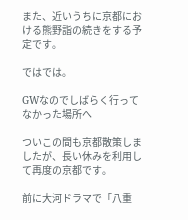また、近いうちに京都における熊野詣の続きをする予定です。

ではでは。

GWなのでしばらく行ってなかった場所へ

ついこの間も京都散策しましたが、長い休みを利用して再度の京都です。

前に大河ドラマで「八重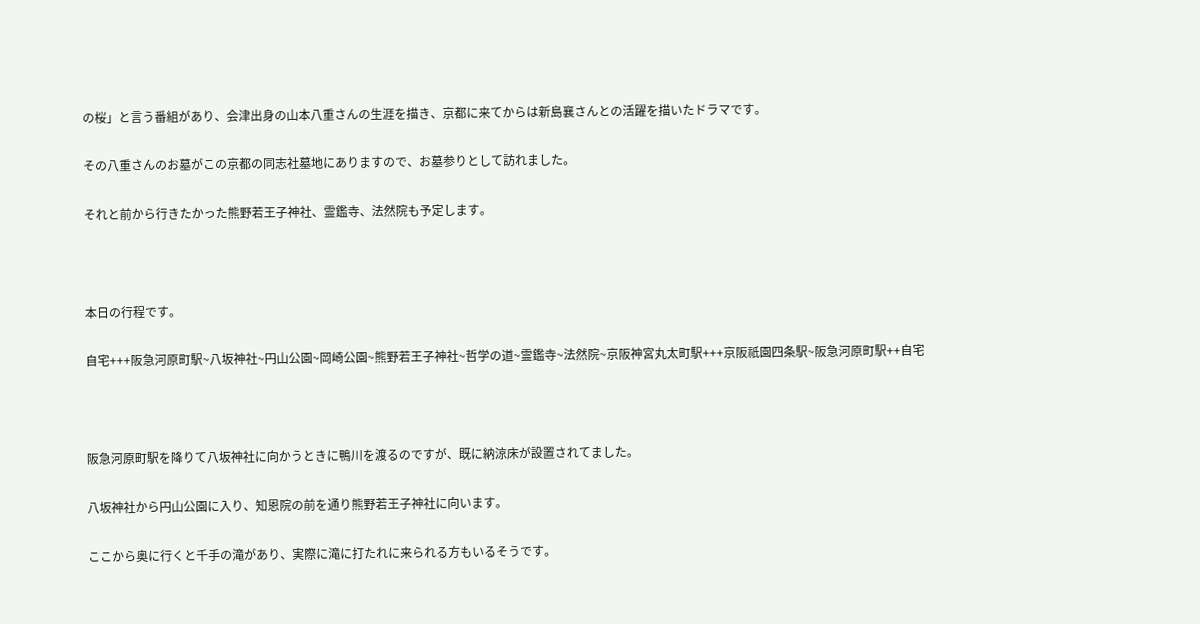の桜」と言う番組があり、会津出身の山本八重さんの生涯を描き、京都に来てからは新島襄さんとの活躍を描いたドラマです。

その八重さんのお墓がこの京都の同志社墓地にありますので、お墓参りとして訪れました。

それと前から行きたかった熊野若王子神社、霊鑑寺、法然院も予定します。



本日の行程です。

自宅+++阪急河原町駅~八坂神社~円山公園~岡崎公園~熊野若王子神社~哲学の道~霊鑑寺~法然院~京阪神宮丸太町駅+++京阪祇園四条駅~阪急河原町駅++自宅



阪急河原町駅を降りて八坂神社に向かうときに鴨川を渡るのですが、既に納涼床が設置されてました。

八坂神社から円山公園に入り、知恩院の前を通り熊野若王子神社に向います。

ここから奥に行くと千手の滝があり、実際に滝に打たれに来られる方もいるそうです。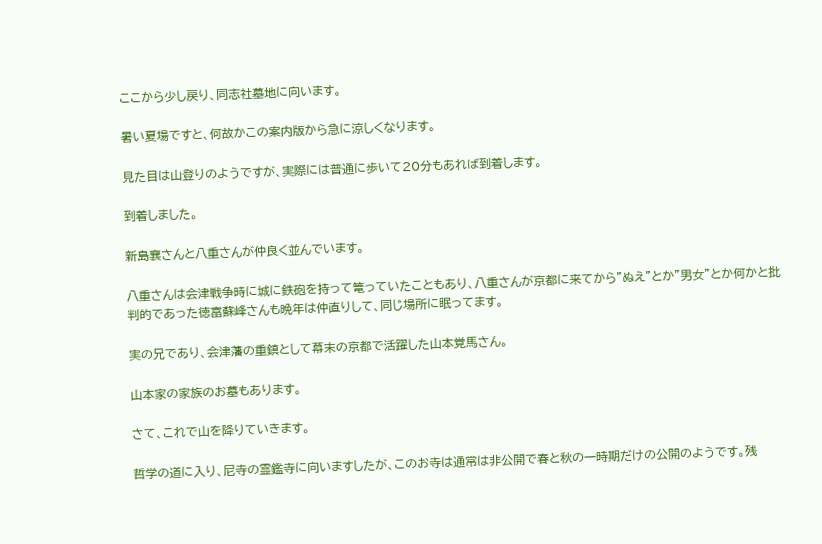ここから少し戻り、同志社墓地に向います。

暑い夏場ですと、何故かこの案内版から急に涼しくなります。

見た目は山登りのようですが、実際には普通に歩いて20分もあれば到着します。

到着しました。

新島襄さんと八重さんが仲良く並んでいます。

八重さんは会津戦争時に城に鉄砲を持って篭っていたこともあり、八重さんが京都に来てから”ぬえ”とか”男女”とか何かと批判的であった徳富蘇峰さんも晩年は仲直りして、同じ場所に眠ってます。

実の兄であり、会津藩の重鎮として幕末の京都で活躍した山本覚馬さん。

山本家の家族のお墓もあります。

さて、これで山を降りていきます。

哲学の道に入り、尼寺の霊鑑寺に向いますしたが、このお寺は通常は非公開で春と秋の一時期だけの公開のようです。残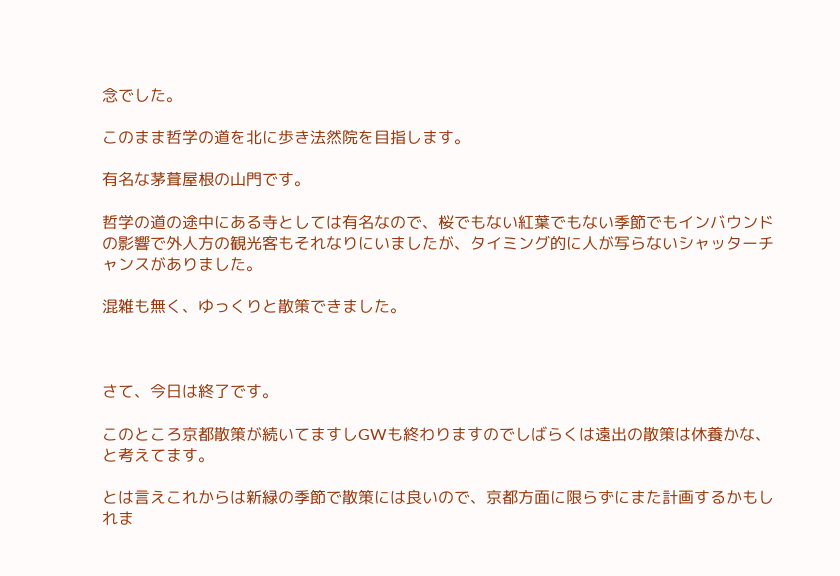念でした。

このまま哲学の道を北に歩き法然院を目指します。

有名な茅葺屋根の山門です。

哲学の道の途中にある寺としては有名なので、桜でもない紅葉でもない季節でもインバウンドの影響で外人方の観光客もそれなりにいましたが、タイミング的に人が写らないシャッターチャンスがありました。

混雑も無く、ゆっくりと散策できました。



さて、今日は終了です。

このところ京都散策が続いてますしGWも終わりますのでしばらくは遠出の散策は休養かな、と考えてます。

とは言えこれからは新緑の季節で散策には良いので、京都方面に限らずにまた計画するかもしれま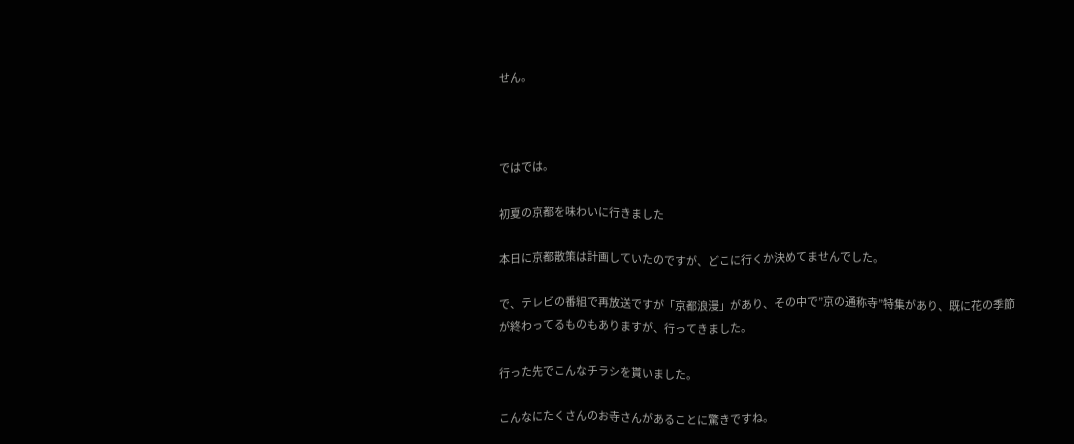せん。



ではでは。

初夏の京都を味わいに行きました

本日に京都散策は計画していたのですが、どこに行くか決めてませんでした。

で、テレビの番組で再放送ですが「京都浪漫」があり、その中で”京の通称寺”特集があり、既に花の季節が終わってるものもありますが、行ってきました。

行った先でこんなチラシを貰いました。

こんなにたくさんのお寺さんがあることに驚きですね。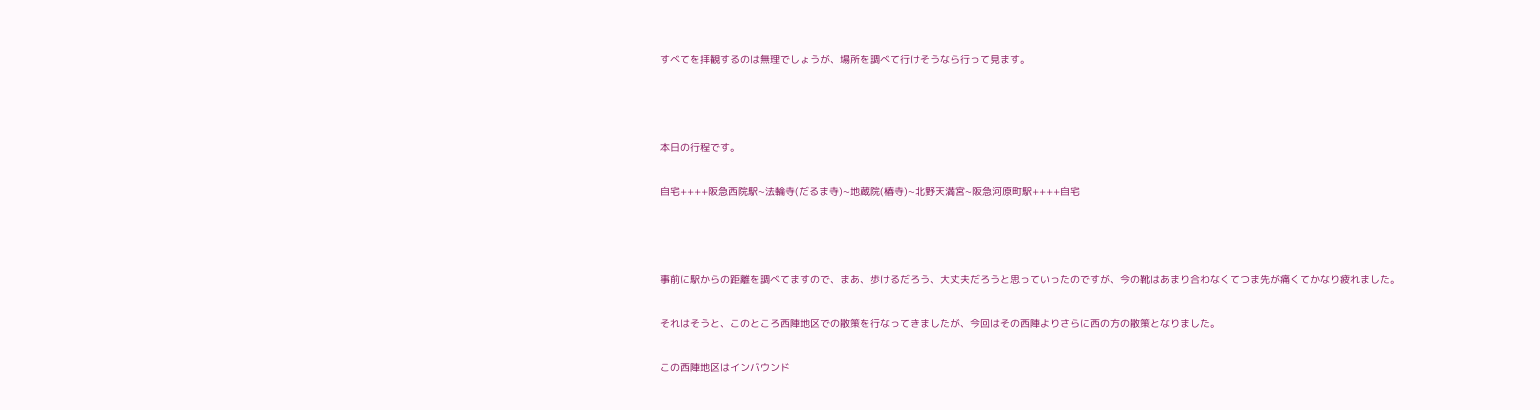すべてを拝観するのは無理でしょうが、場所を調べて行けそうなら行って見ます。



本日の行程です。

自宅++++阪急西院駅~法輪寺(だるま寺)~地蔵院(椿寺)~北野天満宮~阪急河原町駅++++自宅



事前に駅からの距離を調べてますので、まあ、歩けるだろう、大丈夫だろうと思っていったのですが、今の靴はあまり合わなくてつま先が痛くてかなり疲れました。

それはそうと、このところ西陣地区での散策を行なってきましたが、今回はその西陣よりさらに西の方の散策となりました。

この西陣地区はインバウンド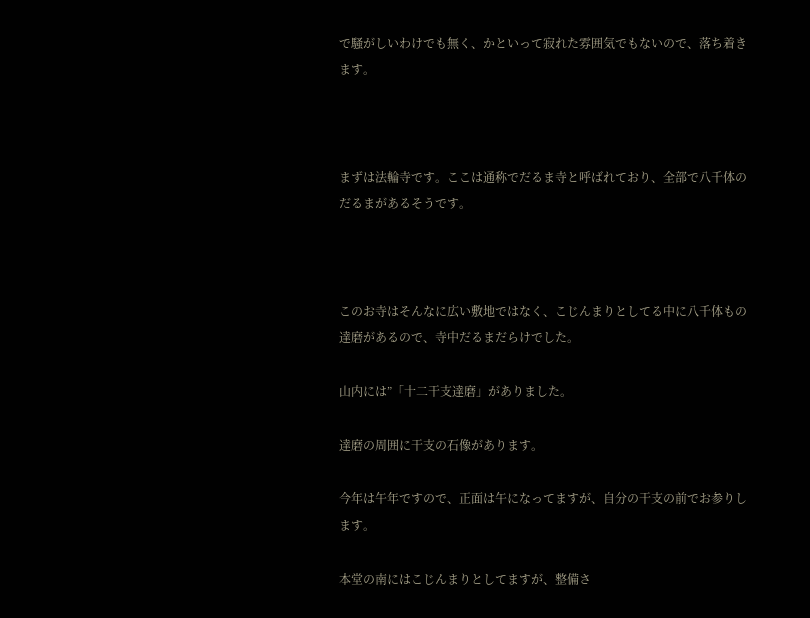で騒がしいわけでも無く、かといって寂れた雰囲気でもないので、落ち着きます。



まずは法輪寺です。ここは通称でだるま寺と呼ばれており、全部で八千体のだるまがあるそうです。



このお寺はそんなに広い敷地ではなく、こじんまりとしてる中に八千体もの達磨があるので、寺中だるまだらけでした。

山内には”「十二干支達磨」がありました。

達磨の周囲に干支の石像があります。

今年は午年ですので、正面は午になってますが、自分の干支の前でお参りします。

本堂の南にはこじんまりとしてますが、整備さ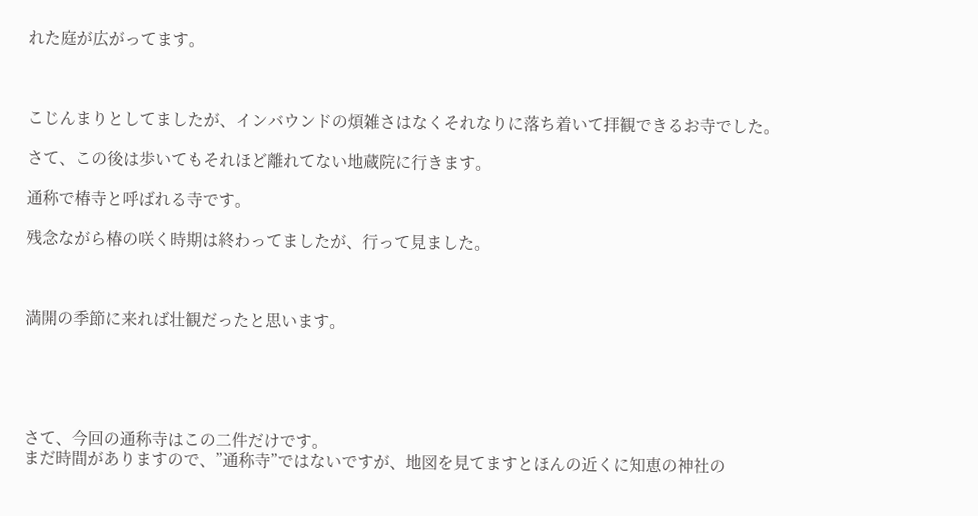れた庭が広がってます。



こじんまりとしてましたが、インバウンドの煩雑さはなくそれなりに落ち着いて拝観できるお寺でした。

さて、この後は歩いてもそれほど離れてない地蔵院に行きます。

通称で椿寺と呼ばれる寺です。

残念ながら椿の咲く時期は終わってましたが、行って見ました。



満開の季節に来れば壮観だったと思います。





さて、今回の通称寺はこの二件だけです。
まだ時間がありますので、”通称寺”ではないですが、地図を見てますとほんの近くに知恵の神社の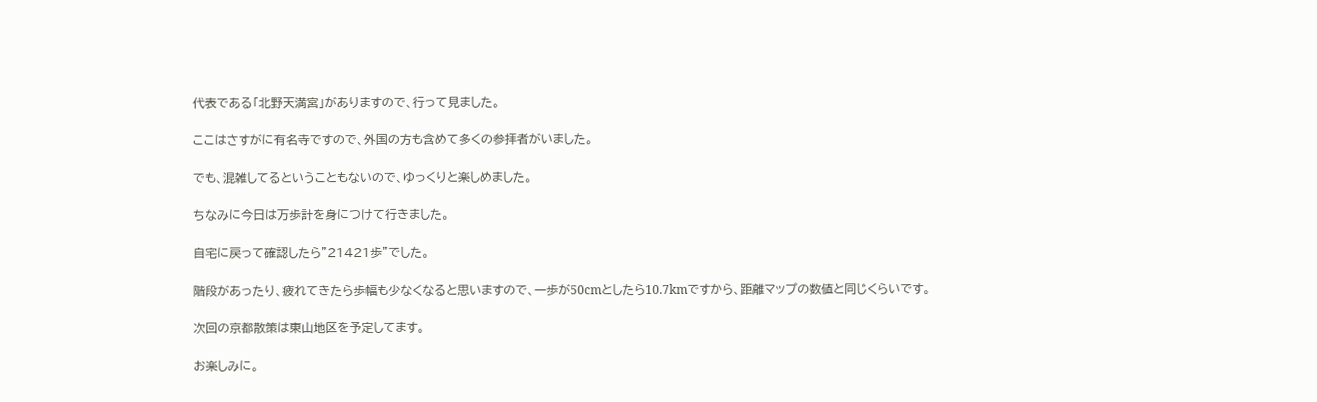代表である「北野天満宮」がありますので、行って見ました。

ここはさすがに有名寺ですので、外国の方も含めて多くの参拝者がいました。

でも、混雑してるということもないので、ゆっくりと楽しめました。

ちなみに今日は万歩計を身につけて行きました。

自宅に戻って確認したら”21421歩”でした。

階段があったり、疲れてきたら歩幅も少なくなると思いますので、一歩が50cmとしたら10.7kmですから、距離マップの数値と同じくらいです。

次回の京都散策は東山地区を予定してます。

お楽しみに。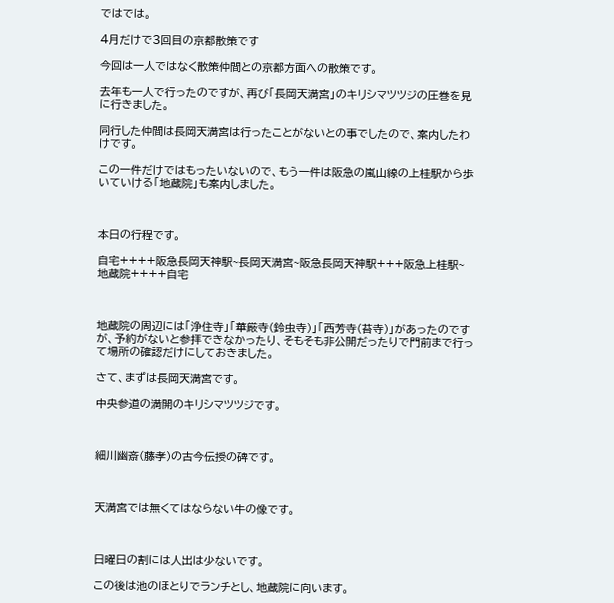ではでは。

4月だけで3回目の京都散策です

今回は一人ではなく散策仲間との京都方面への散策です。

去年も一人で行ったのですが、再び「長岡天満宮」のキリシマツツジの圧巻を見に行きました。

同行した仲間は長岡天満宮は行ったことがないとの事でしたので、案内したわけです。

この一件だけではもったいないので、もう一件は阪急の嵐山線の上桂駅から歩いていける「地蔵院」も案内しました。



本日の行程です。

自宅++++阪急長岡天神駅~長岡天満宮~阪急長岡天神駅+++阪急上桂駅~地蔵院++++自宅



地蔵院の周辺には「浄住寺」「華厳寺(鈴虫寺)」「西芳寺(苔寺)」があったのですが、予約がないと参拝できなかったり、そもそも非公開だったりで門前まで行って場所の確認だけにしておきました。

さて、まずは長岡天満宮です。

中央参道の満開のキリシマツツジです。



細川幽斎(藤孝)の古今伝授の碑です。



天満宮では無くてはならない牛の像です。



日曜日の割には人出は少ないです。

この後は池のほとりでランチとし、地蔵院に向います。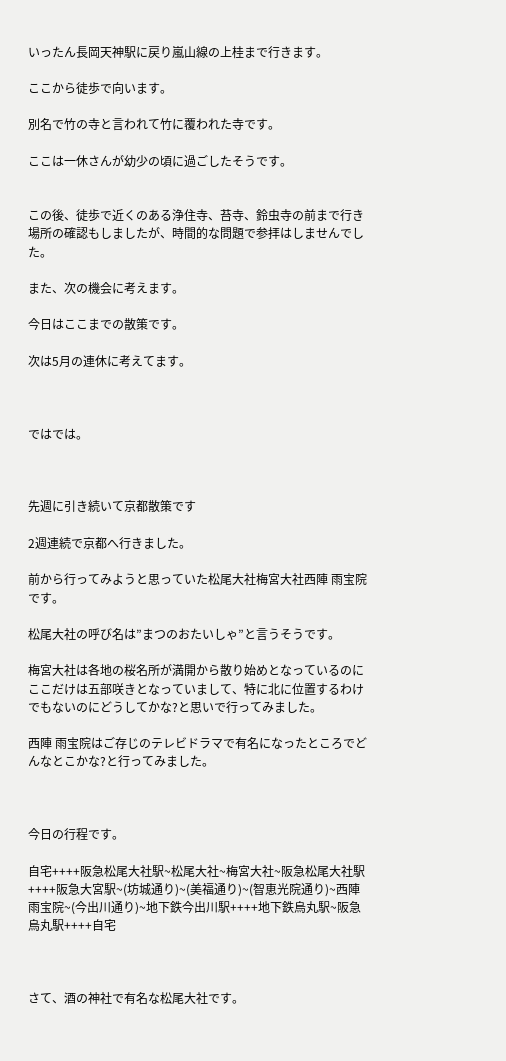いったん長岡天神駅に戻り嵐山線の上桂まで行きます。

ここから徒歩で向います。

別名で竹の寺と言われて竹に覆われた寺です。

ここは一休さんが幼少の頃に過ごしたそうです。


この後、徒歩で近くのある浄住寺、苔寺、鈴虫寺の前まで行き場所の確認もしましたが、時間的な問題で参拝はしませんでした。

また、次の機会に考えます。

今日はここまでの散策です。

次は5月の連休に考えてます。



ではでは。



先週に引き続いて京都散策です

2週連続で京都へ行きました。

前から行ってみようと思っていた松尾大社梅宮大社西陣 雨宝院です。

松尾大社の呼び名は”まつのおたいしゃ”と言うそうです。

梅宮大社は各地の桜名所が満開から散り始めとなっているのにここだけは五部咲きとなっていまして、特に北に位置するわけでもないのにどうしてかな?と思いで行ってみました。

西陣 雨宝院はご存じのテレビドラマで有名になったところでどんなとこかな?と行ってみました。



今日の行程です。

自宅++++阪急松尾大社駅~松尾大社~梅宮大社~阪急松尾大社駅++++阪急大宮駅~(坊城通り)~(美福通り)~(智恵光院通り)~西陣 雨宝院~(今出川通り)~地下鉄今出川駅++++地下鉄烏丸駅~阪急烏丸駅++++自宅



さて、酒の神社で有名な松尾大社です。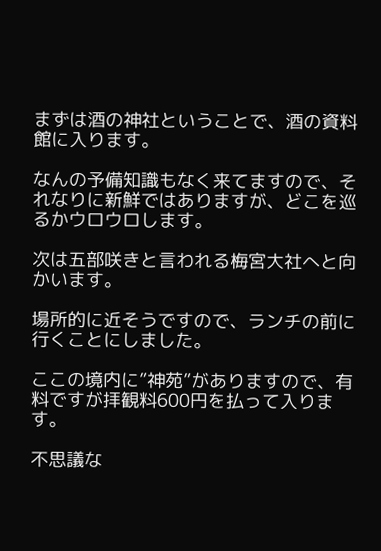まずは酒の神社ということで、酒の資料館に入ります。

なんの予備知識もなく来てますので、それなりに新鮮ではありますが、どこを巡るかウロウロします。

次は五部咲きと言われる梅宮大社へと向かいます。

場所的に近そうですので、ランチの前に行くことにしました。

ここの境内に”神苑”がありますので、有料ですが拝観料600円を払って入ります。

不思議な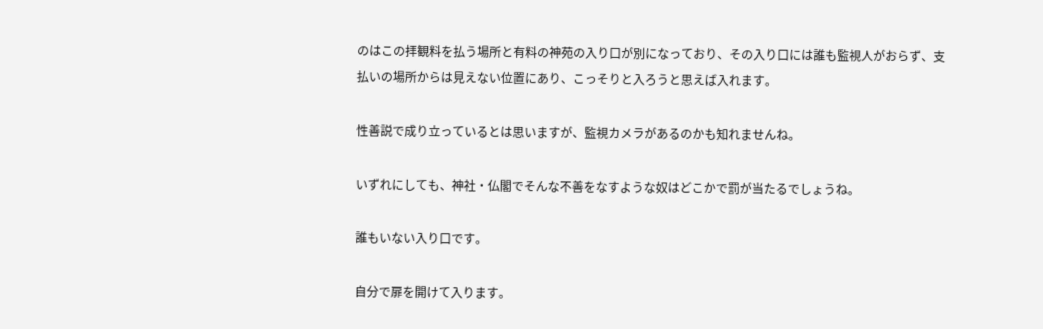のはこの拝観料を払う場所と有料の神苑の入り口が別になっており、その入り口には誰も監視人がおらず、支払いの場所からは見えない位置にあり、こっそりと入ろうと思えば入れます。

性善説で成り立っているとは思いますが、監視カメラがあるのかも知れませんね。

いずれにしても、神社・仏閣でそんな不善をなすような奴はどこかで罰が当たるでしょうね。

誰もいない入り口です。

自分で扉を開けて入ります。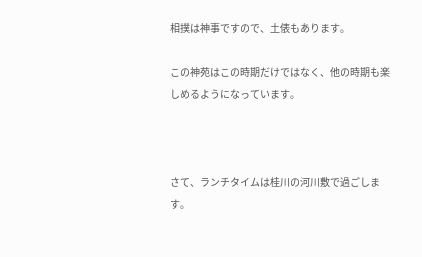相撲は神事ですので、土俵もあります。

この神苑はこの時期だけではなく、他の時期も楽しめるようになっています。



さて、ランチタイムは桂川の河川敷で過ごします。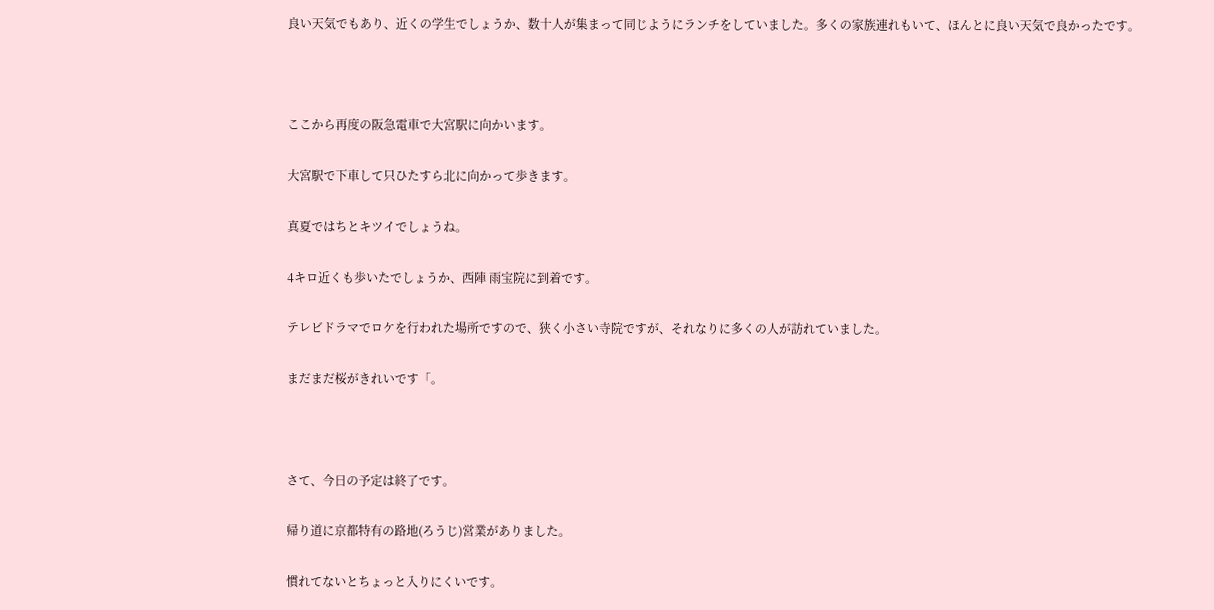良い天気でもあり、近くの学生でしょうか、数十人が集まって同じようにランチをしていました。多くの家族連れもいて、ほんとに良い天気で良かったです。



ここから再度の阪急電車で大宮駅に向かいます。

大宮駅で下車して只ひたすら北に向かって歩きます。

真夏ではちとキツイでしょうね。

4キロ近くも歩いたでしょうか、西陣 雨宝院に到着です。

テレビドラマでロケを行われた場所ですので、狭く小さい寺院ですが、それなりに多くの人が訪れていました。

まだまだ桜がきれいです「。



さて、今日の予定は終了です。

帰り道に京都特有の路地(ろうじ)営業がありました。

慣れてないとちょっと入りにくいです。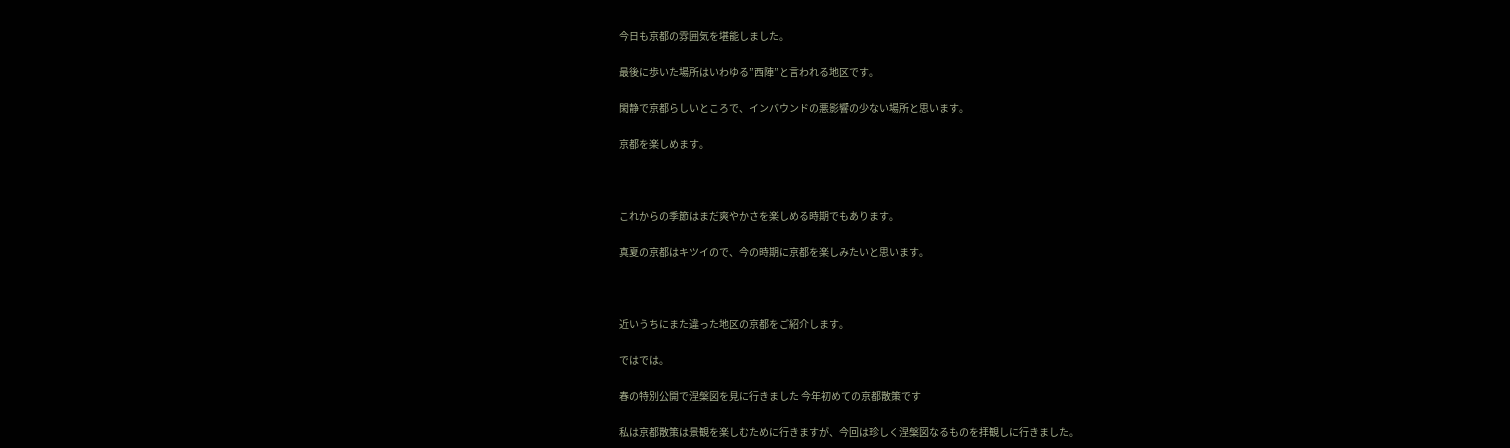今日も京都の雰囲気を堪能しました。

最後に歩いた場所はいわゆる”西陣”と言われる地区です。

閑静で京都らしいところで、インバウンドの悪影響の少ない場所と思います。

京都を楽しめます。



これからの季節はまだ爽やかさを楽しめる時期でもあります。

真夏の京都はキツイので、今の時期に京都を楽しみたいと思います。



近いうちにまた違った地区の京都をご紹介します。

ではでは。

春の特別公開で涅槃図を見に行きました 今年初めての京都散策です

私は京都散策は景観を楽しむために行きますが、今回は珍しく涅槃図なるものを拝観しに行きました。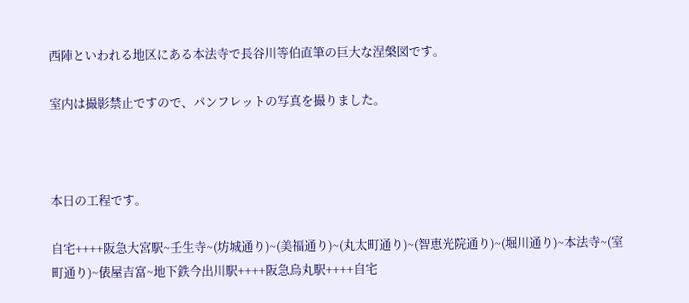西陣といわれる地区にある本法寺で長谷川等伯直筆の巨大な涅槃図です。

室内は撮影禁止ですので、パンフレットの写真を撮りました。



本日の工程です。

自宅++++阪急大宮駅~壬生寺~(坊城通り)~(美福通り)~(丸太町通り)~(智恵光院通り)~(堀川通り)~本法寺~(室町通り)~俵屋吉富~地下鉄今出川駅++++阪急烏丸駅++++自宅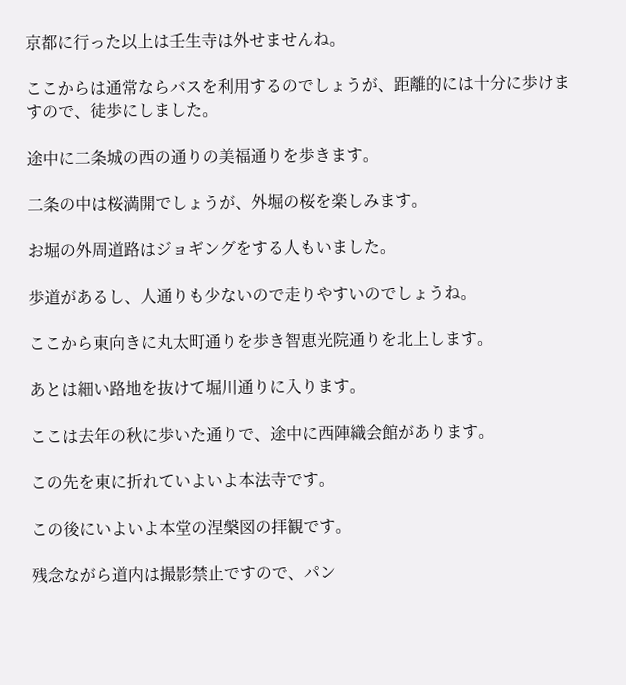京都に行った以上は壬生寺は外せませんね。

ここからは通常ならバスを利用するのでしょうが、距離的には十分に歩けますので、徒歩にしました。

途中に二条城の西の通りの美福通りを歩きます。

二条の中は桜満開でしょうが、外堀の桜を楽しみます。

お堀の外周道路はジョギングをする人もいました。

歩道があるし、人通りも少ないので走りやすいのでしょうね。

ここから東向きに丸太町通りを歩き智恵光院通りを北上します。

あとは細い路地を抜けて堀川通りに入ります。

ここは去年の秋に歩いた通りで、途中に西陣織会館があります。

この先を東に折れていよいよ本法寺です。

この後にいよいよ本堂の涅槃図の拝観です。

残念ながら道内は撮影禁止ですので、パン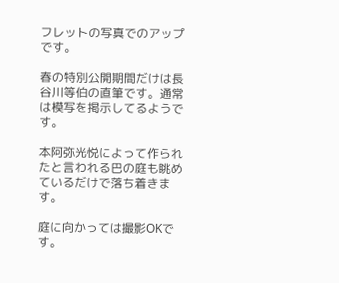フレットの写真でのアップです。

春の特別公開期間だけは長谷川等伯の直筆です。通常は模写を掲示してるようです。

本阿弥光悦によって作られたと言われる巴の庭も眺めているだけで落ち着きます。

庭に向かっては撮影OKです。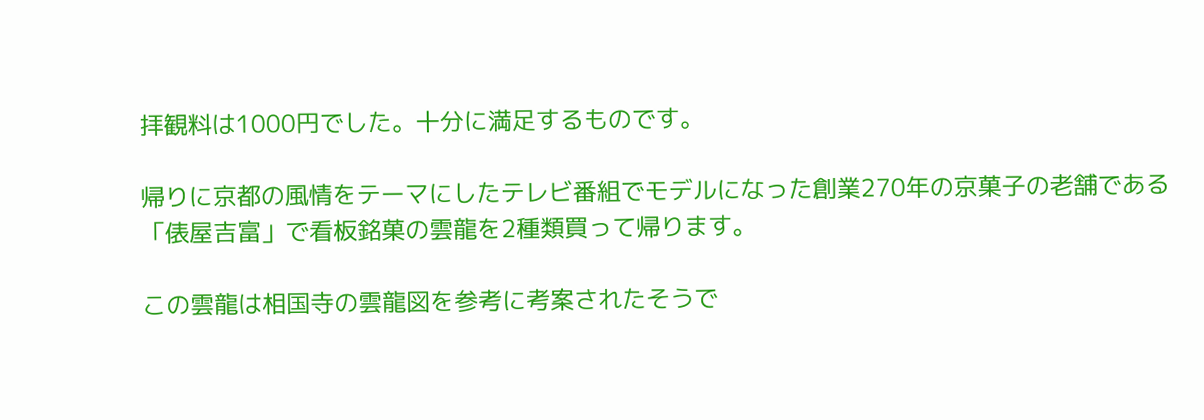拝観料は1000円でした。十分に満足するものです。

帰りに京都の風情をテーマにしたテレビ番組でモデルになった創業270年の京菓子の老舗である「俵屋吉富」で看板銘菓の雲龍を2種類買って帰ります。

この雲龍は相国寺の雲龍図を参考に考案されたそうで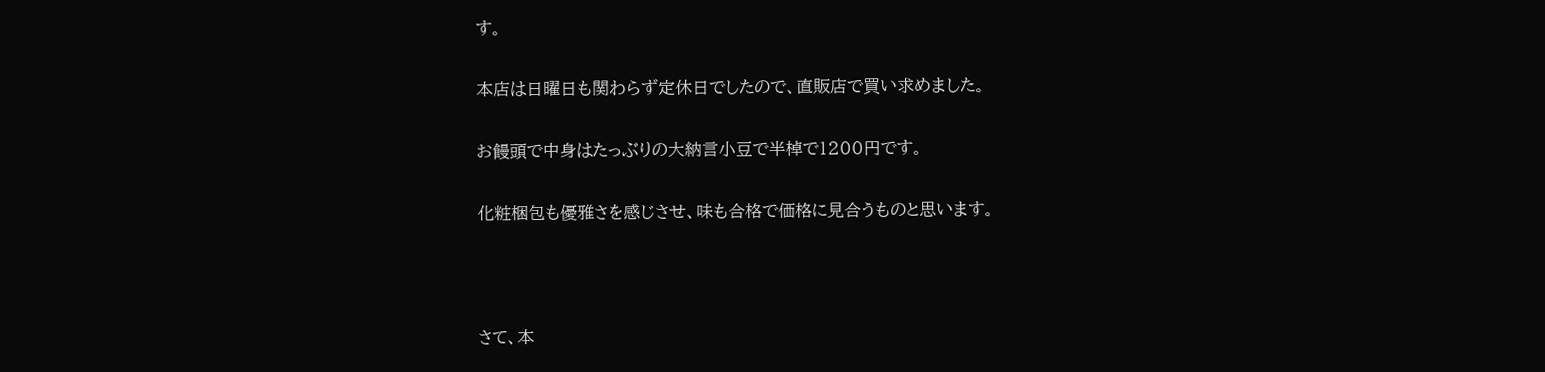す。

本店は日曜日も関わらず定休日でしたので、直販店で買い求めました。

お饅頭で中身はたっぶりの大納言小豆で半棹で1200円です。

化粧梱包も優雅さを感じさせ、味も合格で価格に見合うものと思います。



さて、本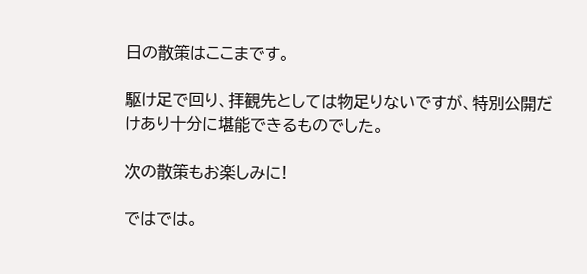日の散策はここまです。

駆け足で回り、拝観先としては物足りないですが、特別公開だけあり十分に堪能できるものでした。

次の散策もお楽しみに!

ではでは。